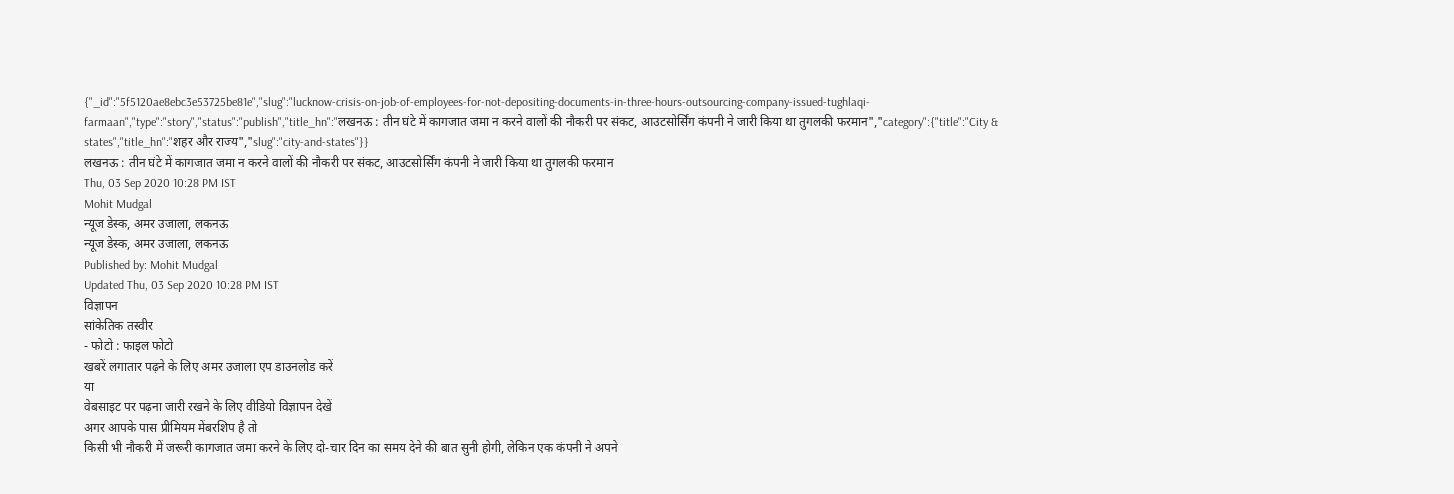{"_id":"5f5120ae8ebc3e53725be81e","slug":"lucknow-crisis-on-job-of-employees-for-not-depositing-documents-in-three-hours-outsourcing-company-issued-tughlaqi-farmaan","type":"story","status":"publish","title_hn":"लखनऊ : तीन घंटे में कागजात जमा न करने वालों की नौकरी पर संकट, आउटसोर्सिंग कंपनी ने जारी किया था तुगलकी फरमान","category":{"title":"City & states","title_hn":"शहर और राज्य","slug":"city-and-states"}}
लखनऊ : तीन घंटे में कागजात जमा न करने वालों की नौकरी पर संकट, आउटसोर्सिंग कंपनी ने जारी किया था तुगलकी फरमान
Thu, 03 Sep 2020 10:28 PM IST
Mohit Mudgal
न्यूज डेस्क, अमर उजाला, लकनऊ
न्यूज डेस्क, अमर उजाला, लकनऊ
Published by: Mohit Mudgal
Updated Thu, 03 Sep 2020 10:28 PM IST
विज्ञापन
सांकेतिक तस्वीर
- फोटो : फाइल फोटो
खबरें लगातार पढ़ने के लिए अमर उजाला एप डाउनलोड करें
या
वेबसाइट पर पढ़ना जारी रखने के लिए वीडियो विज्ञापन देखें
अगर आपके पास प्रीमियम मेंबरशिप है तो
किसी भी नौकरी में जरूरी कागजात जमा करने के लिए दो-चार दिन का समय देने की बात सुनी होगी, लेकिन एक कंपनी ने अपने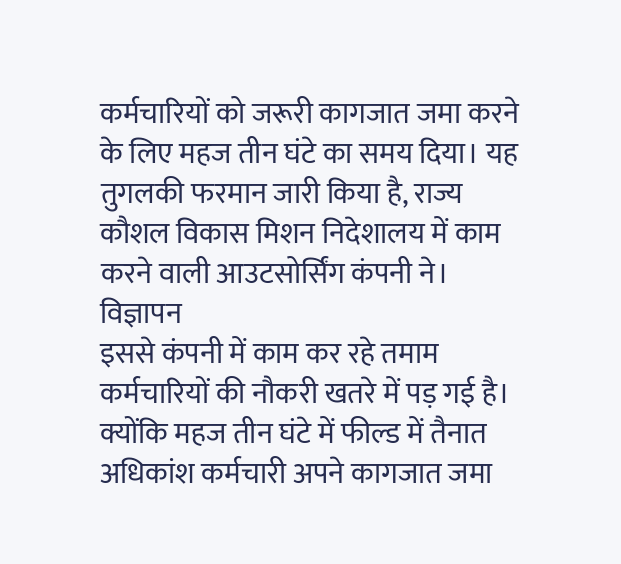कर्मचारियों को जरूरी कागजात जमा करने के लिए महज तीन घंटे का समय दिया। यह तुगलकी फरमान जारी किया है, राज्य कौशल विकास मिशन निदेशालय में काम करने वाली आउटसोर्सिंग कंपनी ने।
विज्ञापन
इससे कंपनी में काम कर रहे तमाम कर्मचारियों की नौकरी खतरे में पड़ गई है। क्योंकि महज तीन घंटे में फील्ड में तैनात अधिकांश कर्मचारी अपने कागजात जमा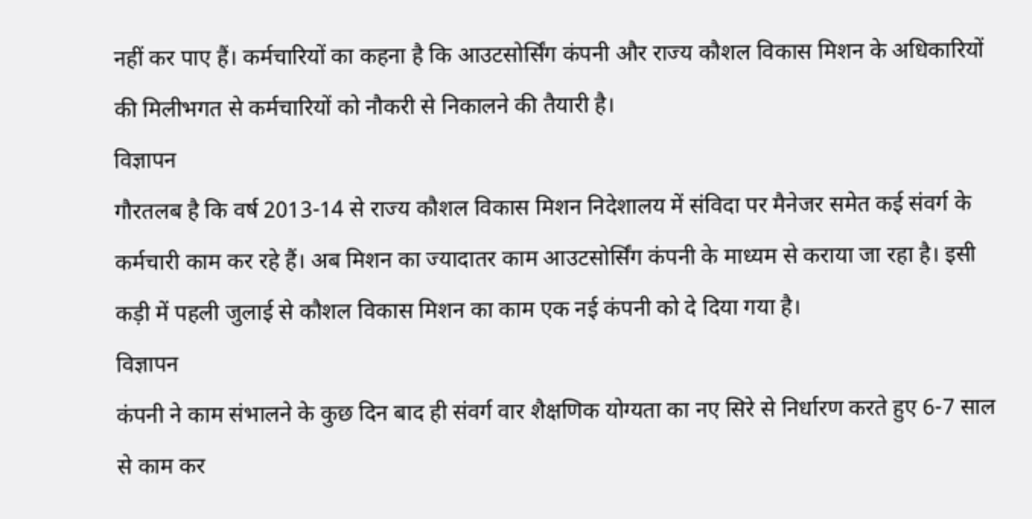नहीं कर पाए हैं। कर्मचारियों का कहना है कि आउटसोर्सिंग कंपनी और राज्य कौशल विकास मिशन के अधिकारियों की मिलीभगत से कर्मचारियों को नौकरी से निकालने की तैयारी है।
विज्ञापन
गौरतलब है कि वर्ष 2013-14 से राज्य कौशल विकास मिशन निदेशालय में संविदा पर मैनेजर समेत कई संवर्ग के कर्मचारी काम कर रहे हैं। अब मिशन का ज्यादातर काम आउटसोर्सिंग कंपनी के माध्यम से कराया जा रहा है। इसी कड़ी में पहली जुलाई से कौशल विकास मिशन का काम एक नई कंपनी को दे दिया गया है।
विज्ञापन
कंपनी ने काम संभालने के कुछ दिन बाद ही संवर्ग वार शैक्षणिक योग्यता का नए सिरे से निर्धारण करते हुए 6-7 साल से काम कर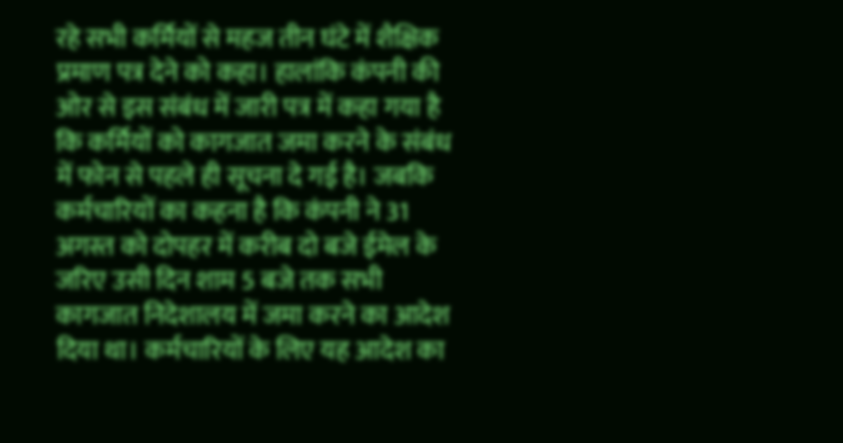रहे सभी कर्मियों से महज तीन घंटे में शैक्षिक प्रमाण पत्र देने को कहा। हालांकि कंपनी की ओर से इस संबंध में जारी पत्र में कहा गया है कि कर्मियों को कागजात जमा करने के संबंध में फोन से पहले ही सूचना दे गई है। जबकि कर्मचारियों का कहना है कि कंपनी ने 31 अगस्त को दोपहर में करीब दो बजे ईमेल के जरिए उसी दिन शाम 5 बजे तक सभी कागजात निदेशालय में जमा करने का आदेश दिया था। कर्मचारियों के लिए यह आदेश का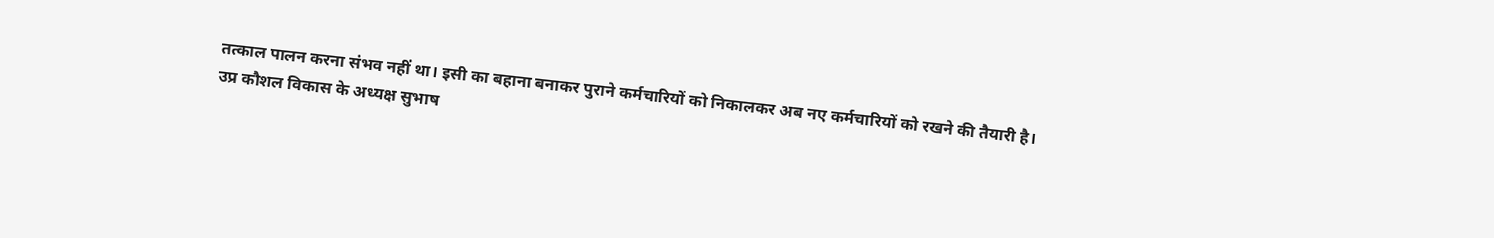तत्काल पालन करना संभव नहीं था। इसी का बहाना बनाकर पुराने कर्मचारियों को निकालकर अब नए कर्मचारियों को रखने की तैयारी है।
उप्र कौशल विकास के अध्यक्ष सुभाष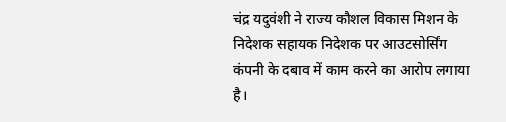चंद्र यदुवंशी ने राज्य कौशल विकास मिशन के निदेशक सहायक निदेशक पर आउटसोर्सिंग कंपनी के दबाव में काम करने का आरोप लगाया है।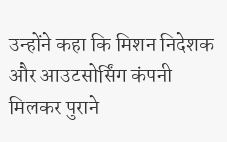उन्होंने कहा कि मिशन निदेशक और आउटसोर्सिंग कंपनी मिलकर पुराने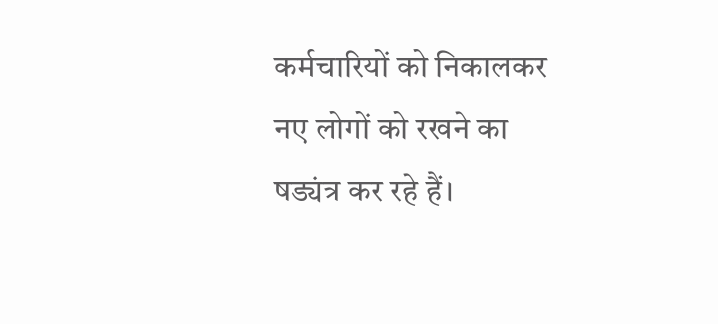कर्मचारियों को निकालकर नए लोगों को रखने का षड्यंत्र कर रहे हैं।